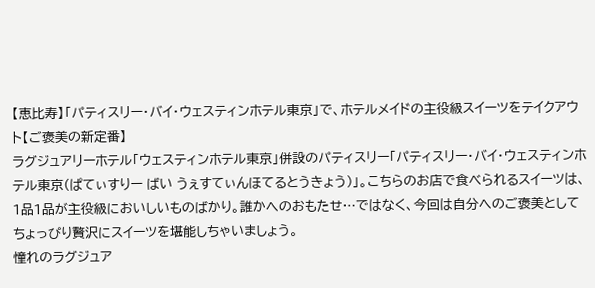【恵比寿】「パティスリー・バイ・ウェスティンホテル東京」で、ホテルメイドの主役級スイーツをテイクアウト【ご褒美の新定番】
ラグジュアリーホテル「ウェスティンホテル東京」併設のパティスリー「パティスリー・バイ・ウェスティンホテル東京(ぱてぃすりー ばい うぇすてぃんほてるとうきょう)」。こちらのお店で食べられるスイーツは、1品1品が主役級においしいものばかり。誰かへのおもたせ…ではなく、今回は自分へのご褒美としてちょっぴり贅沢にスイーツを堪能しちゃいましょう。
憧れのラグジュア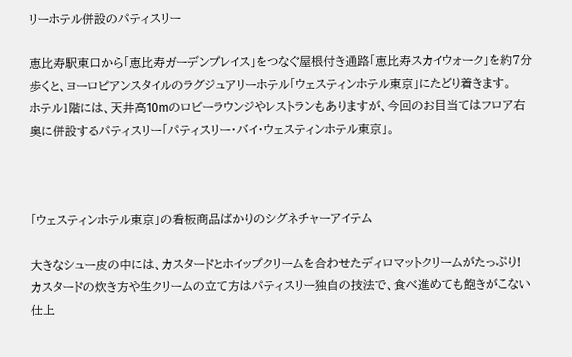リーホテル併設のパティスリー

恵比寿駅東口から「恵比寿ガーデンプレイス」をつなぐ屋根付き通路「恵比寿スカイウォーク」を約7分歩くと、ヨーロピアンスタイルのラグジュアリーホテル「ウェスティンホテル東京」にたどり着きます。
ホテル1階には、天井高10mのロビーラウンジやレストランもありますが、今回のお目当てはフロア右奥に併設するパティスリー「パティスリー・バイ・ウェスティンホテル東京」。



「ウェスティンホテル東京」の看板商品ばかりのシグネチャーアイテム

大きなシュー皮の中には、カスタードとホイップクリームを合わせたディロマットクリームがたっぷり!
カスタードの炊き方や生クリームの立て方はパティスリー独自の技法で、食べ進めても飽きがこない仕上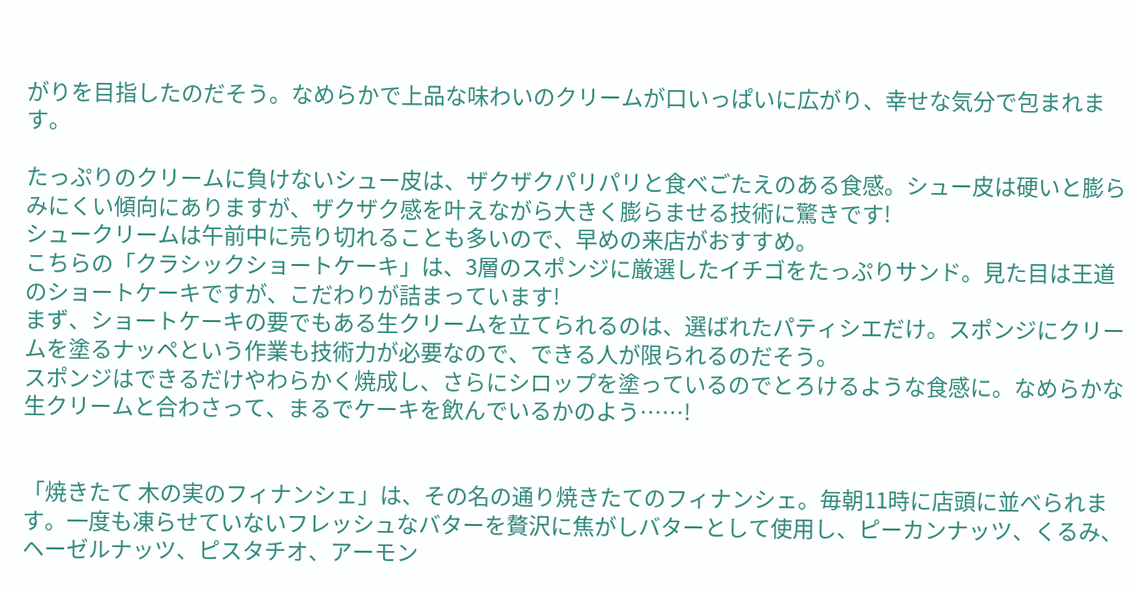がりを目指したのだそう。なめらかで上品な味わいのクリームが口いっぱいに広がり、幸せな気分で包まれます。

たっぷりのクリームに負けないシュー皮は、ザクザクパリパリと食べごたえのある食感。シュー皮は硬いと膨らみにくい傾向にありますが、ザクザク感を叶えながら大きく膨らませる技術に驚きです!
シュークリームは午前中に売り切れることも多いので、早めの来店がおすすめ。
こちらの「クラシックショートケーキ」は、3層のスポンジに厳選したイチゴをたっぷりサンド。見た目は王道のショートケーキですが、こだわりが詰まっています!
まず、ショートケーキの要でもある生クリームを立てられるのは、選ばれたパティシエだけ。スポンジにクリームを塗るナッペという作業も技術力が必要なので、できる人が限られるのだそう。
スポンジはできるだけやわらかく焼成し、さらにシロップを塗っているのでとろけるような食感に。なめらかな生クリームと合わさって、まるでケーキを飲んでいるかのよう……!


「焼きたて 木の実のフィナンシェ」は、その名の通り焼きたてのフィナンシェ。毎朝11時に店頭に並べられます。一度も凍らせていないフレッシュなバターを贅沢に焦がしバターとして使用し、ピーカンナッツ、くるみ、ヘーゼルナッツ、ピスタチオ、アーモン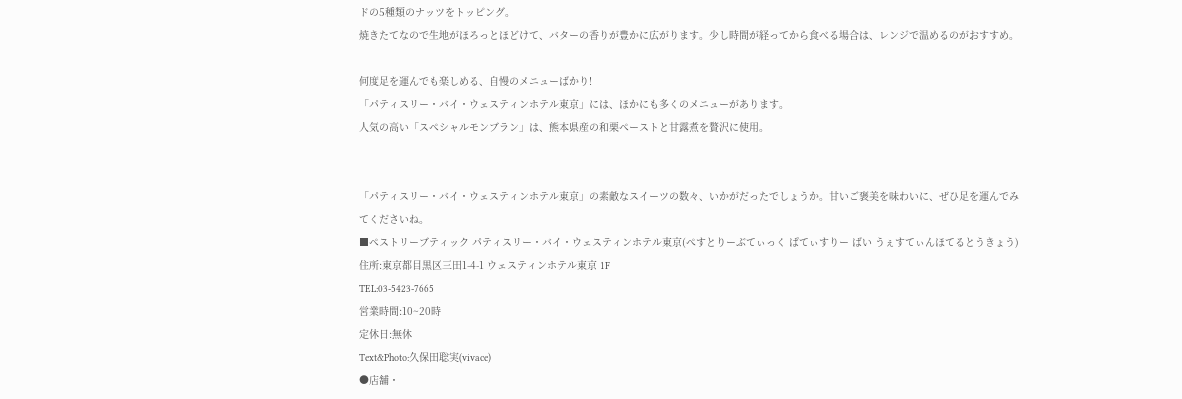ドの5種類のナッツをトッピング。
焼きたてなので生地がほろっとほどけて、バターの香りが豊かに広がります。少し時間が経ってから食べる場合は、レンジで温めるのがおすすめ。

何度足を運んでも楽しめる、自慢のメニューばかり!
「パティスリー・バイ・ウェスティンホテル東京」には、ほかにも多くのメニューがあります。
人気の高い「スペシャルモンブラン」は、熊本県産の和栗ペーストと甘露煮を贅沢に使用。


「パティスリー・バイ・ウェスティンホテル東京」の素敵なスイーツの数々、いかがだったでしょうか。甘いご褒美を味わいに、ぜひ足を運んでみてくださいね。
■ペストリーブティック パティスリー・バイ・ウェスティンホテル東京(ぺすとりーぶてぃっく ぱてぃすりー ばい うぇすてぃんほてるとうきょう)
住所:東京都目黒区三田1-4-1 ウェスティンホテル東京 1F
TEL:03-5423-7665
営業時間:10~20時
定休日:無休
Text&Photo:久保田聡実(vivace)
●店舗・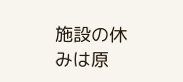施設の休みは原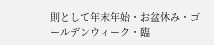則として年末年始・お盆休み・ゴールデンウィーク・臨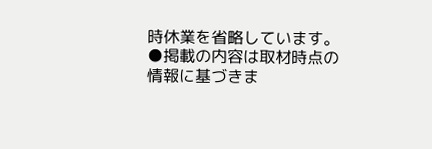時休業を省略しています。
●掲載の内容は取材時点の情報に基づきま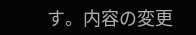す。内容の変更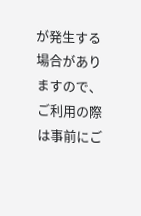が発生する場合がありますので、ご利用の際は事前にご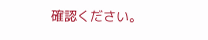確認ください。